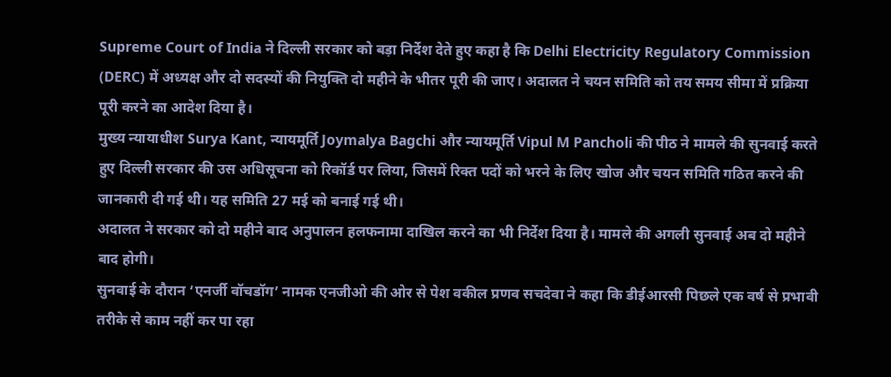Supreme Court of India ने दिल्ली सरकार को बड़ा निर्देश देते हुए कहा है कि Delhi Electricity Regulatory Commission (DERC) में अध्यक्ष और दो सदस्यों की नियुक्ति दो महीने के भीतर पूरी की जाए। अदालत ने चयन समिति को तय समय सीमा में प्रक्रिया पूरी करने का आदेश दिया है।
मुख्य न्यायाधीश Surya Kant, न्यायमूर्ति Joymalya Bagchi और न्यायमूर्ति Vipul M Pancholi की पीठ ने मामले की सुनवाई करते हुए दिल्ली सरकार की उस अधिसूचना को रिकॉर्ड पर लिया, जिसमें रिक्त पदों को भरने के लिए खोज और चयन समिति गठित करने की जानकारी दी गई थी। यह समिति 27 मई को बनाई गई थी।
अदालत ने सरकार को दो महीने बाद अनुपालन हलफनामा दाखिल करने का भी निर्देश दिया है। मामले की अगली सुनवाई अब दो महीने बाद होगी।
सुनवाई के दौरान ‘एनर्जी वॉचडॉग’ नामक एनजीओ की ओर से पेश वकील प्रणव सचदेवा ने कहा कि डीईआरसी पिछले एक वर्ष से प्रभावी तरीके से काम नहीं कर पा रहा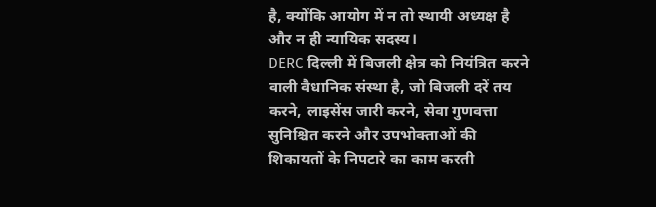है, क्योंकि आयोग में न तो स्थायी अध्यक्ष है और न ही न्यायिक सदस्य।
DERC दिल्ली में बिजली क्षेत्र को नियंत्रित करने वाली वैधानिक संस्था है, जो बिजली दरें तय करने, लाइसेंस जारी करने, सेवा गुणवत्ता सुनिश्चित करने और उपभोक्ताओं की शिकायतों के निपटारे का काम करती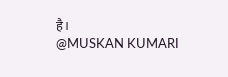है।
@MUSKAN KUMARI